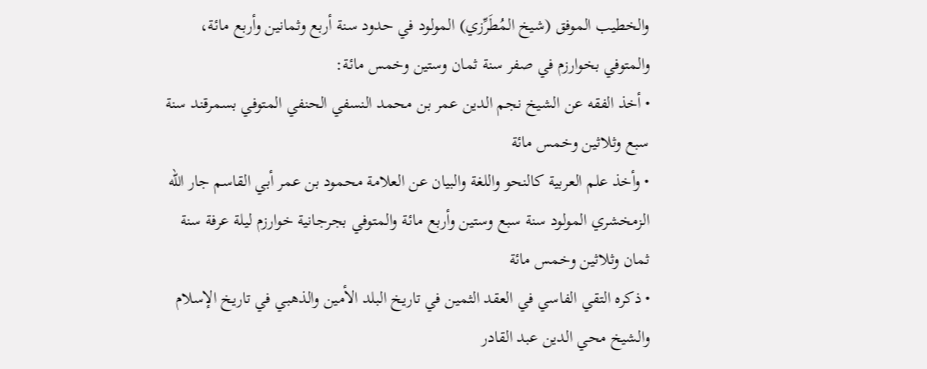والخطيب الموفق (شيخ المُطَرِّزي) المولود في حدود سنة أربع وثمانين وأربع مائة، والمتوفي بخوارزم في صفر سنة ثمان وستين وخمس مائة:
• أخذ الفقه عن الشيخ نجم الدين عمر بن محمد النسفي الحنفي المتوفي بسمرقند سنة سبع وثلاثين وخمس مائة
• وأخذ علم العربية كالنحو واللغة والبيان عن العلامة محمود بن عمر أبي القاسم جار الله الزمخشري المولود سنة سبع وستين وأربع مائة والمتوفي بجرجانية خوارزم ليلة عرفة سنة ثمان وثلاثين وخمس مائة
• ذكره التقي الفاسي في العقد الثمين في تاريخ البلد الأمين والذهبي في تاريخ الإسلام والشيخ محي الدين عبد القادر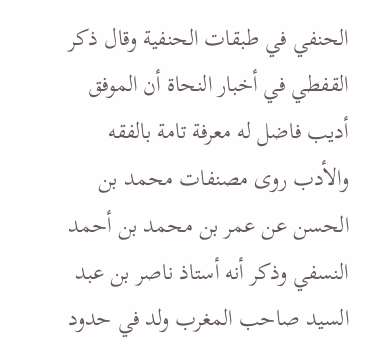الحنفي في طبقات الحنفية وقال ذكر القفطي في أخبار النحاة أن الموفق أديب فاضل له معرفة تامة بالفقه والأدب روى مصنفات محمد بن الحسن عن عمر بن محمد بن أحمد النسفي وذكر أنه أستاذ ناصر بن عبد السيد صاحب المغرب ولد في حدود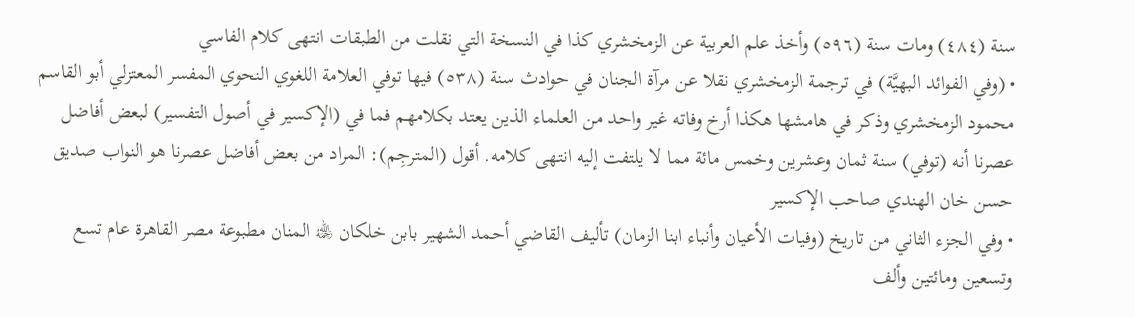سنة (٤٨٤) ومات سنة (٥٩٦) وأخذ علم العربية عن الزمخشري كذا في النسخة التي نقلت من الطبقات انتهى كلام الفاسي
• (وفي الفوائد البهيَّة) في ترجمة الزمخشري نقلا عن مرآة الجنان في حوادث سنة (٥٣٨) فيها توفي العلامة اللغوي النحوي المفسر المعتزلي أبو القاسم محمود الزمخشري وذكر في هامشها هكذا أرخ وفاته غير واحد من العلماء الذين يعتد بكلامهم فما في (الإكسير في أصول التفسير) لبعض أفاضل عصرنا أنه (توفي) سنة ثمان وعشرين وخمس مائة مما لا يلتفت إليه انتهى كلامه. أقول (المترجِم): المراد من بعض أفاضل عصرنا هو النواب صديق حسن خان الهندي صاحب الإكسير
• وفي الجزء الثاني من تاريخ (وفيات الأعيان وأنباء ابنا الزمان) تأليف القاضي أحمد الشهير بابن خلكان ﵀ المنان مطبوعة مصر القاهرة عام تسع وتسعين ومائتين وألف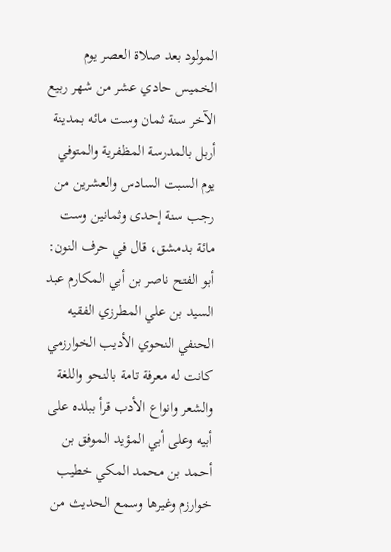المولود بعد صلاة العصر يوم الخميس حادي عشر من شهر ربيع الآخر سنة ثمان وست مائه بمدينة أربل بالمدرسة المظفرية والمتوفي يوم السبت السادس والعشرين من رجب سنة إحدى وثمانين وست مائة بدمشق، قال في حرف النون:
أبو الفتح ناصر بن أبي المكارم عبد السيد بن علي المطرزي الفقيه الحنفي النحوي الأديب الخوارزمي كانت له معرفة تامة بالنحو واللغة والشعر وانواع الأدب قرأ ببلده على أبيه وعلى أبي المؤيد الموفق بن أحمد بن محمد المكي خطيب خوارزم وغيرها وسمع الحديث من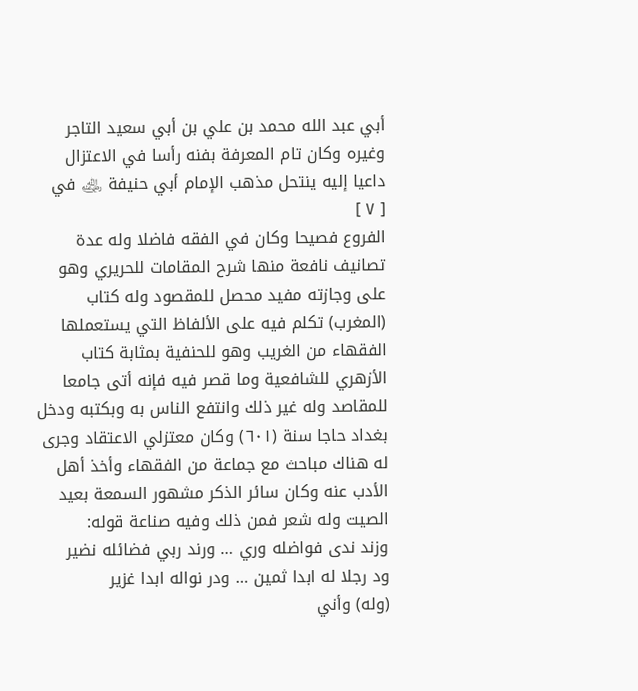أبي عبد الله محمد بن علي بن أبي سعيد التاجر وغيره وكان تام المعرفة بفنه رأسا في الاعتزال داعيا إليه ينتحل مذهب الإمام أبي حنيفة ﵁ في
[ ٧ ]
الفروع فصيحا وكان في الفقه فاضلا وله عدة تصانيف نافعة منها شرح المقامات للحريري وهو على وجازته مفيد محصل للمقصود وله كتاب (المغرب) تكلم فيه على الألفاظ التي يستعملها الفقهاء من الغريب وهو للحنفية بمثابة كتاب الأزهري للشافعية وما قصر فيه فإنه أتى جامعا للمقاصد وله غير ذلك وانتفع الناس به وبكتبه ودخل بغداد حاجا سنة (٦٠١) وكان معتزلي الاعتقاد وجرى له هناك مباحث مع جماعة من الفقهاء وأخذ أهل الأدب عنه وكان سائر الذكر مشهور السمعة بعيد الصيت وله شعر فمن ذلك وفيه صناعة قوله:
وزند ندى فواضله وري … ورند ربي فضائله نضير
ود رجلا له ابدا ثمين … ودر نواله ابدا غزير
(وله) وأني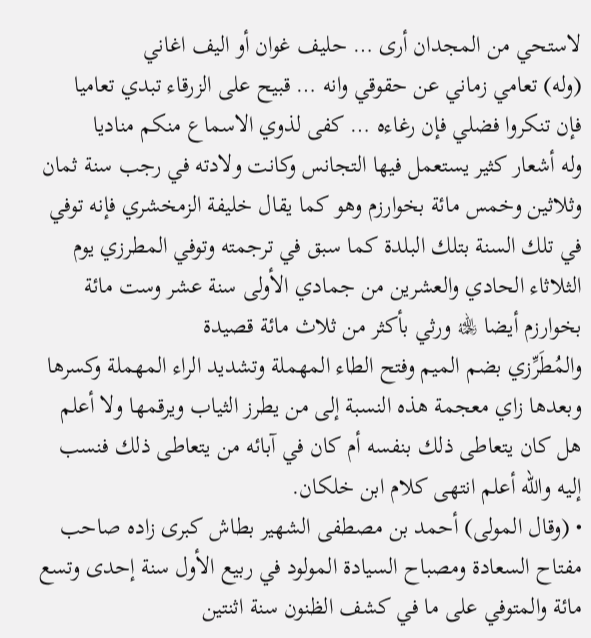لاستحي من المجدان أرى … حليف غوان أو اليف اغاني
(وله) تعامي زماني عن حقوقي وانه … قبيح على الزرقاء تبدي تعاميا
فإن تنكروا فضلي فإن رغاءه … كفى لذوي الاسماع منكم مناديا
وله أشعار كثير يستعمل فيها التجانس وكانت ولادته في رجب سنة ثمان وثلاثين وخمس مائة بخوارزم وهو كما يقال خليفة الزمخشري فإنه توفي في تلك السنة بتلك البلدة كما سبق في ترجمته وتوفي المطرزي يوم الثلاثاء الحادي والعشرين من جمادي الأولى سنة عشر وست مائة بخوارزم أيضا ﵀ ورثي بأكثر من ثلاث مائة قصيدة
والمُطَرِّزي بضم الميم وفتح الطاء المهملة وتشديد الراء المهملة وكسرها وبعدها زاي معجمة هذه النسبة إلى من يطرز الثياب ويرقمها ولا أعلم هل كان يتعاطى ذلك بنفسه أم كان في آبائه من يتعاطى ذلك فنسب إليه والله أعلم انتهى كلام ابن خلكان.
• (وقال المولى) أحمد بن مصطفى الشهير بطاش كبرى زاده صاحب مفتاح السعادة ومصباح السيادة المولود في ربيع الأول سنة إحدى وتسع مائة والمتوفي على ما في كشف الظنون سنة اثنتين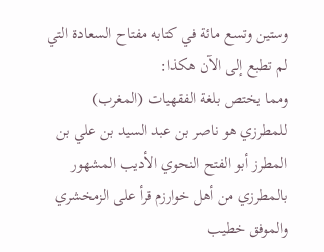وستين وتسع مائة في كتابه مفتاح السعادة التي لم تطبع إلى الآن هكذا:
ومما يختص بلغة الفقهيات (المغرب) للمطرزي هو ناصر بن عبد السيد بن علي بن المطرز أبو الفتح النحوي الأديب المشهور بالمطرزي من أهل خوارزم قرأ على الزمخشري والموفق خطيب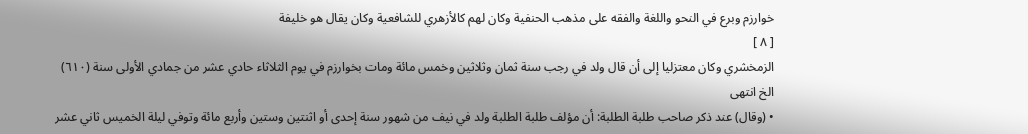خوارزم وبرع في النحو واللغة والفقه على مذهب الحنفية وكان لهم كالأزهري للشافعية وكان يقال هو خليفة
[ ٨ ]
الزمخشري وكان معتزليا إلى أن قال ولد في رجب سنة ثمان وثلاثين وخمس مائة ومات بخوارزم في يوم الثلاثاء حادي عشر من جمادي الأولى سنة (٦١٠) الخ انتهى
• (وقال) عند ذكر صاحب طلبة الطلبة: أن مؤلف طلبة الطلبة ولد في نيف من شهور سنة إحدى أو اثنتين وستين وأربع مائة وتوفي ليلة الخميس ثاني عشر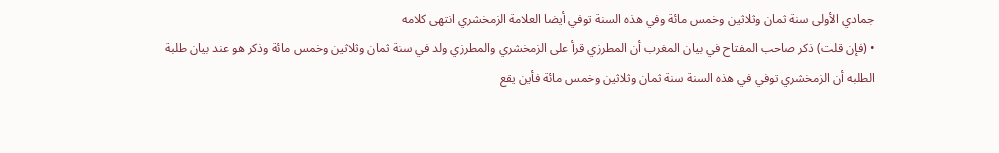جمادي الأولى سنة ثمان وثلاثين وخمس مائة وفي هذه السنة توفي أيضا العلامة الزمخشري انتهى كلامه
• (فإن قلت) ذكر صاحب المفتاح في بيان المغرب أن المطرزي قرأ على الزمخشري والمطرزي ولد في سنة ثمان وثلاثين وخمس مائة وذكر هو عند بيان طلبة الطلبه أن الزمخشري توفي في هذه السنة سنة ثمان وثلاثين وخمس مائة فأين يقع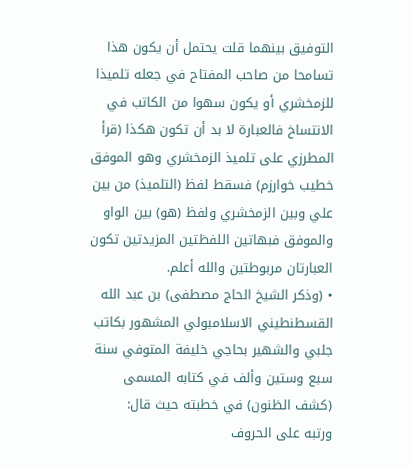التوفيق بينهما قلت يحتمل أن يكون هذا تسامحا من صاحب المفتاح في جعله تلميذا للزمخشري أو يكون سهوا من الكاتب في الانتساخ فالعبارة لا بد أن تكون هكذا (قرأ المطرزي على تلميذ الزمخشري وهو الموفق خطيب خوارزم) فسقط لفظ (التلميذ) من بين علي وبين الزمخشري ولفظ (هو) بين الواو والموفق فبهاتين اللفظتين المزيدتين تكون العبارتان مربوطتين والله أعلم.
• (وذكر الشيخ الحاج مصطفى) بن عبد الله القسطنطيني الاسلامبولي المشهور بكاتب جلبي والشهير بحاجي خليفة المتوفي سنة سبع وستين وألف في كتابه المسمى (كشف الظنون) في خطبته حيث قال:
ورتبه على الحروف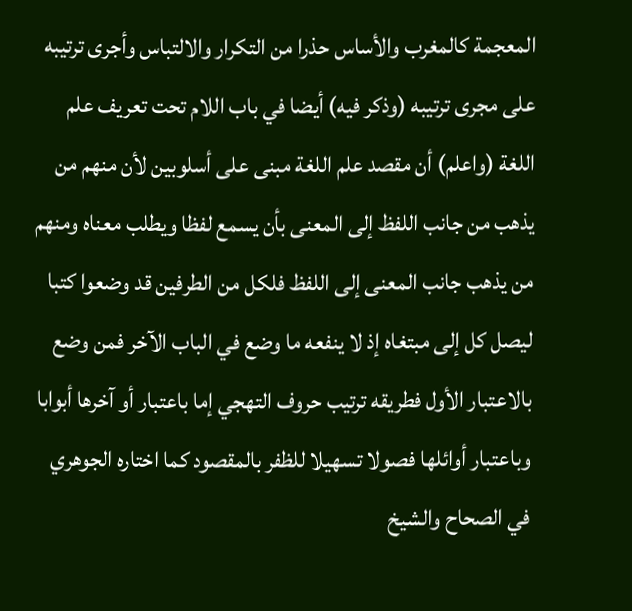المعجمة كالمغرب والأساس حذرا من التكرار والالتباس وأجرى ترتيبه على مجرى ترتيبه (وذكر فيه) أيضا في باب اللام تحت تعريف علم اللغة (واعلم) أن مقصد علم اللغة مبنى على أسلوبين لأن منهم من يذهب من جانب اللفظ إلى المعنى بأن يسمع لفظا ويطلب معناه ومنهم من يذهب جانب المعنى إلى اللفظ فلكل من الطرفين قد وضعوا كتبا ليصل كل إلى مبتغاه إذ لا ينفعه ما وضع في الباب الآخر فمن وضع بالاعتبار الأول فطريقه ترتيب حروف التهجي إما باعتبار أو آخرها أبوابا وباعتبار أوائلها فصولا تسهيلا للظفر بالمقصود كما اختاره الجوهري في الصحاح والشيخ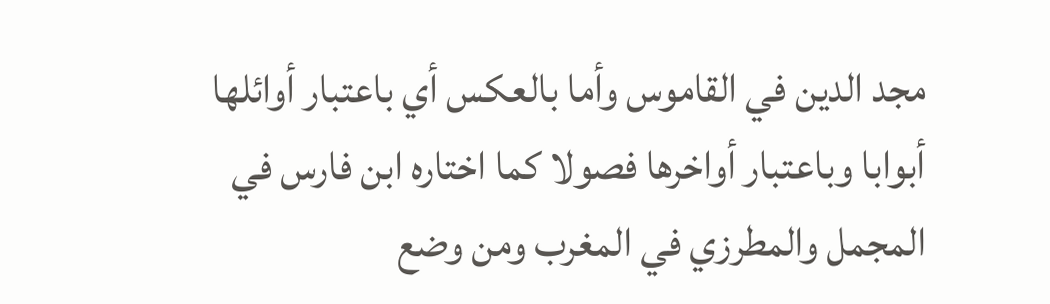مجد الدين في القاموس وأما بالعكس أي باعتبار أوائلها أبوابا وباعتبار أواخرها فصولا كما اختاره ابن فارس في المجمل والمطرزي في المغرب ومن وضع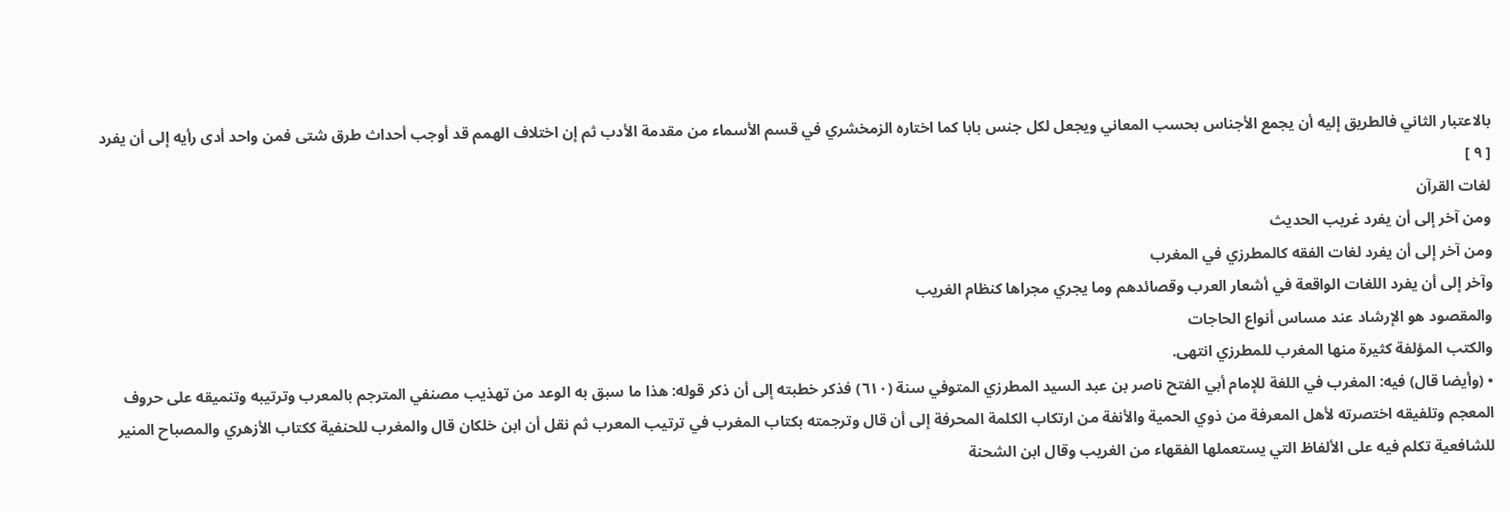بالاعتبار الثاني فالطريق إليه أن يجمع الأجناس بحسب المعاني ويجعل لكل جنس بابا كما اختاره الزمخشري في قسم الأسماء من مقدمة الأدب ثم إن اختلاف الهمم قد أوجب أحداث طرق شتى فمن واحد أدى رأيه إلى أن يفرد
[ ٩ ]
لغات القرآن
ومن آخر إلى أن يفرد غريب الحديث
ومن آخر إلى أن يفرد لغات الفقه كالمطرزي في المغرب
وآخر إلى أن يفرد اللغات الواقعة في أشعار العرب وقصائدهم وما يجري مجراها كنظام الغريب
والمقصود هو الإرشاد عند مساس أنواع الحاجات
والكتب المؤلفة كثيرة منها المغرب للمطرزي انتهى.
• (وأيضا قال) فيه: المغرب في اللغة للإمام أبي الفتح ناصر بن عبد السيد المطرزي المتوفي سنة (٦١٠) فذكر خطبته إلى أن ذكر قوله: هذا ما سبق به الوعد من تهذيب مصنفي المترجم بالمعرب وترتيبه وتنميقه على حروف المعجم وتلفيقه اختصرته لأهل المعرفة من ذوي الحمية والأنفة من ارتكاب الكلمة المحرفة إلى أن قال وترجمته بكتاب المغرب في ترتيب المعرب ثم نقل أن ابن خلكان قال والمغرب للحنفية ككتاب الأزهري والمصباح المنير للشافعية تكلم فيه على الألفاظ التي يستعملها الفقهاء من الغريب وقال ابن الشحنة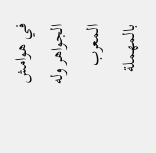في هوامش الجواهر وله المعرب بالمهملة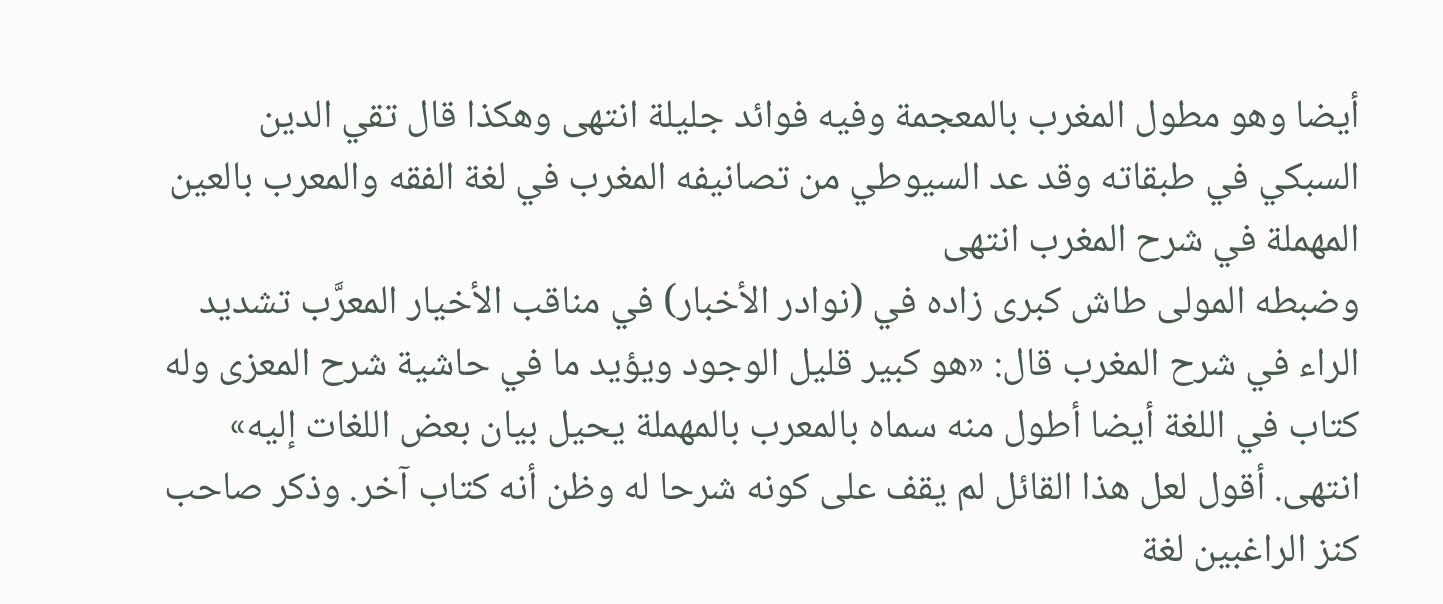أيضا وهو مطول المغرب بالمعجمة وفيه فوائد جليلة انتهى وهكذا قال تقي الدين السبكي في طبقاته وقد عد السيوطي من تصانيفه المغرب في لغة الفقه والمعرب بالعين المهملة في شرح المغرب انتهى
وضبطه المولى طاش كبرى زاده في (نوادر الأخبار) في مناقب الأخيار المعرَّب تشديد الراء في شرح المغرب قال: «هو كبير قليل الوجود ويؤيد ما في حاشية شرح المعزى وله كتاب في اللغة أيضا أطول منه سماه بالمعرب بالمهملة يحيل بيان بعض اللغات إليه» انتهى. أقول لعل هذا القائل لم يقف على كونه شرحا له وظن أنه كتاب آخر. وذكر صاحب كنز الراغبين لغة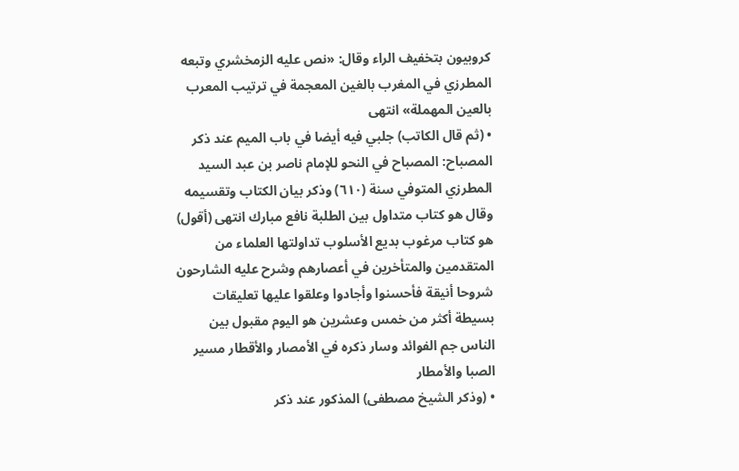كروبيون بتخفيف الراء وقال: «نص عليه الزمخشري وتبعه المطرزي في المغرب بالغين المعجمة في ترتيب المعرب بالعين المهملة» انتهى
• (ثم قال الكاتب) جلبي فيه أيضا في باب الميم عند ذكر المصباح: المصباح في النحو للإمام ناصر بن عبد السيد المطرزي المتوفي سنة (٦١٠) وذكر بيان الكتاب وتقسيمه وقال هو كتاب متداول بين الطلبة نافع مبارك انتهى (أقول) هو كتاب مرغوب بديع الأسلوب تداولتها العلماء من المتقدمين والمتأخرين في أعصارهم وشرح عليه الشارحون شروحا أنيقة فأحسنوا وأجادوا وعلقوا عليها تعليقات بسيطة أكثر من خمس وعشرين هو اليوم مقبول بين الناس جم الفوائد وسار ذكره في الأمصار والأقطار مسير الصبا والأمطار
• (وذكر الشيخ مصطفى) المذكور عند ذكر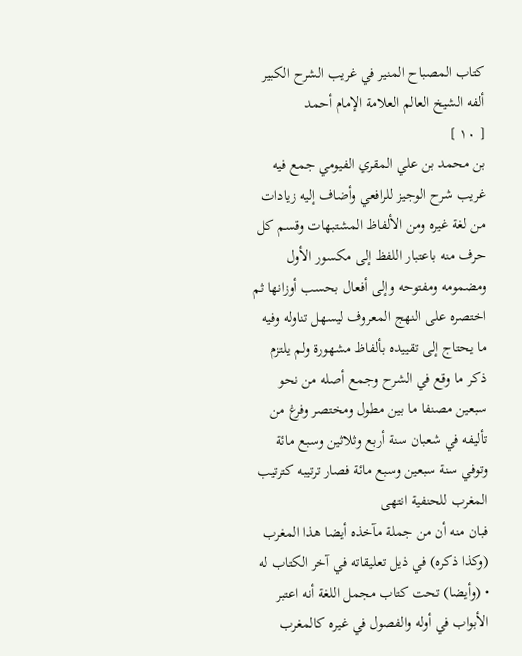كتاب المصباح المنير في غريب الشرح الكبير ألفه الشيخ العالم العلامة الإمام أحمد
[ ١٠ ]
بن محمد بن علي المقري الفيومي جمع فيه غريب شرح الوجيز للرافعي وأضاف إليه زيادات من لغة غيره ومن الألفاظ المشتبهات وقسم كل حرف منه باعتبار اللفظ إلى مكسور الأول ومضمومه ومفتوحه وإلى أفعال بحسب أوزانها ثم اختصره على النهج المعروف ليسهل تناوله وفيه ما يحتاج إلى تقييده بألفاظ مشهورة ولم يلتزم ذكر ما وقع في الشرح وجمع أصله من نحو سبعين مصنفا ما بين مطول ومختصر وفرغ من تأليفه في شعبان سنة أربع وثلاثين وسبع مائة وتوفي سنة سبعين وسبع مائة فصار ترتيبه كترتيب المغرب للحنفية انتهى
فبان منه أن من جملة مآخذه أيضا هذا المغرب (وكذا ذكره) في ذيل تعليقاته في آخر الكتاب له
• (وأيضا) تحت كتاب مجمل اللغة أنه اعتبر الأبواب في أوله والفصول في غيره كالمغرب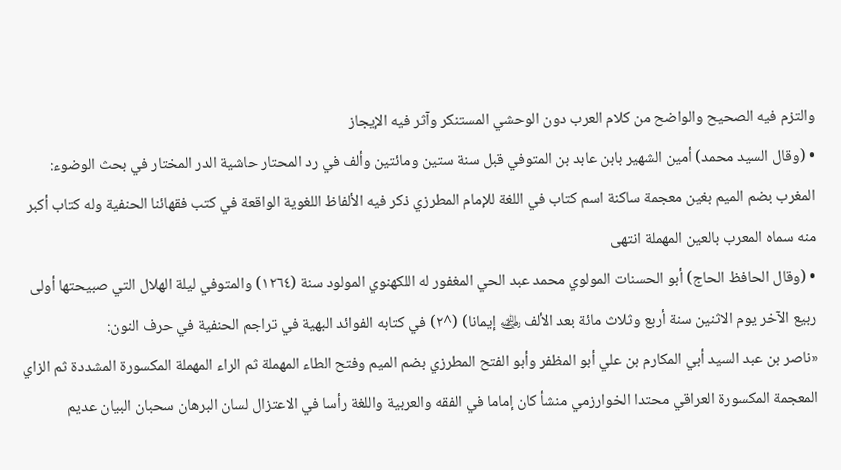والتزم فيه الصحيح والواضح من كلام العرب دون الوحشي المستنكر وآثر فيه الإيجاز
• (وقال السيد محمد) أمين الشهير بابن عابد بن المتوفي قبل سنة ستين ومائتين وألف في رد المحتار حاشية الدر المختار في بحث الوضوء:
المغرب بضم الميم بغين معجمة ساكنة اسم كتاب في اللغة للإمام المطرزي ذكر فيه الألفاظ اللغوية الواقعة في كتب فقهائنا الحنفية وله كتاب أكبر منه سماه المعرب بالعين المهملة انتهى
• (وقال الحافظ الحاج) أبو الحسنات المولوي محمد عبد الحي المغفور له اللكهنوي المولود سنة (١٢٦٤) والمتوفي ليلة الهلال التي صبيحتها أولى ربيع الآخر يوم الاثنين سنة أربع وثلاث مائة بعد الألف ﵁ إيمانا) (^٢) في كتابه الفوائد البهية في تراجم الحنفية في حرف النون:
«ناصر بن عبد السيد أبي المكارم بن علي أبو المظفر وأبو الفتح المطرزي بضم الميم وفتح الطاء المهملة ثم الراء المهملة المكسورة المشددة ثم الزاي المعجمة المكسورة العراقي محتدا الخوارزمي منشأ كان إماما في الفقه والعربية واللغة رأسا في الاعتزال لسان البرهان سحبان البيان عديم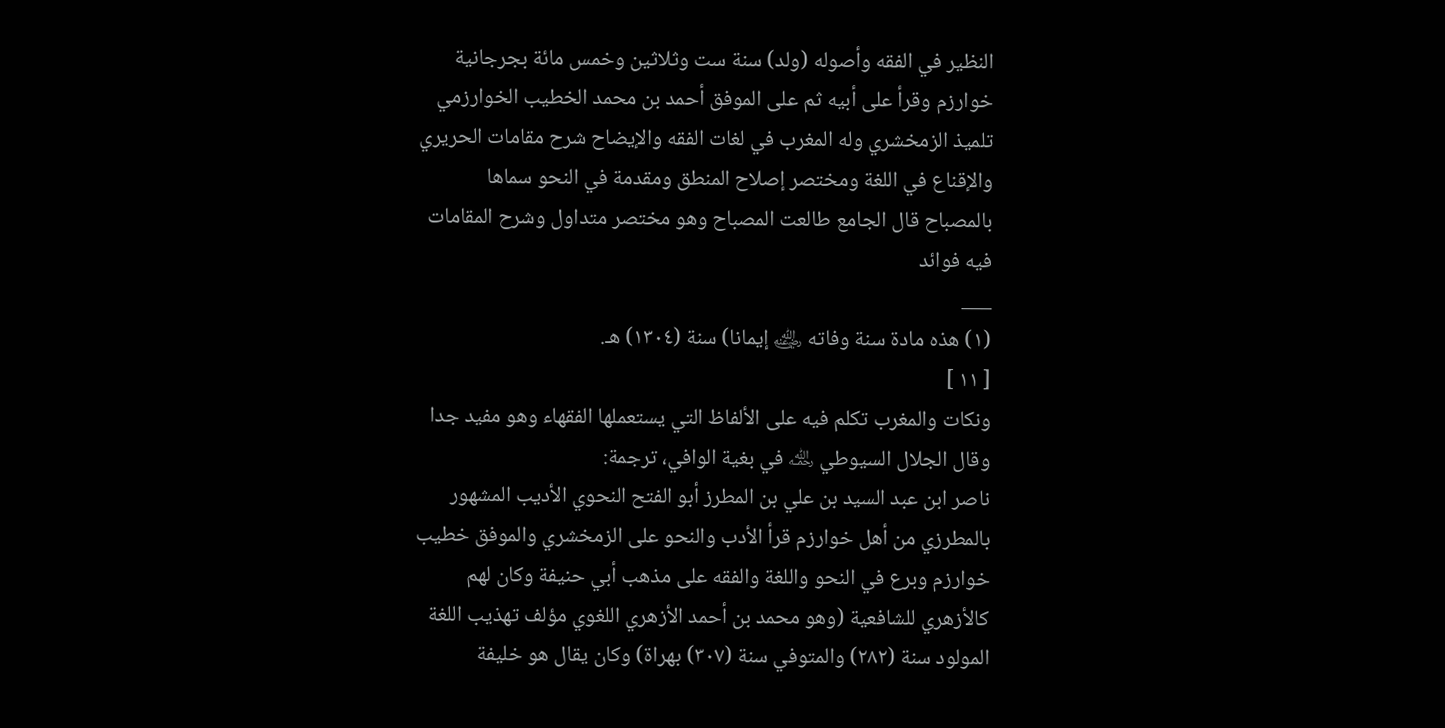النظير في الفقه وأصوله (ولد) سنة ست وثلاثين وخمس مائة بجرجانية خوارزم وقرأ على أبيه ثم على الموفق أحمد بن محمد الخطيب الخوارزمي تلميذ الزمخشري وله المغرب في لغات الفقه والإيضاح شرح مقامات الحريري والإقناع في اللغة ومختصر إصلاح المنطق ومقدمة في النحو سماها بالمصباح قال الجامع طالعت المصباح وهو مختصر متداول وشرح المقامات فيه فوائد
___
(١) هذه مادة سنة وفاته ﵁ إيمانا) سنة (١٣٠٤) هـ.
[ ١١ ]
ونكات والمغرب تكلم فيه على الألفاظ التي يستعملها الفقهاء وهو مفيد جدا
وقال الجلال السيوطي ﵀ في بغية الوافي، ترجمة:
ناصر ابن عبد السيد بن علي بن المطرز أبو الفتح النحوي الأديب المشهور بالمطرزي من أهل خوارزم قرأ الأدب والنحو على الزمخشري والموفق خطيب خوارزم وبرع في النحو واللغة والفقه على مذهب أبي حنيفة وكان لهم كالأزهري للشافعية (وهو محمد بن أحمد الأزهري اللغوي مؤلف تهذيب اللغة المولود سنة (٢٨٢) والمتوفي سنة (٣٠٧) بهراة) وكان يقال هو خليفة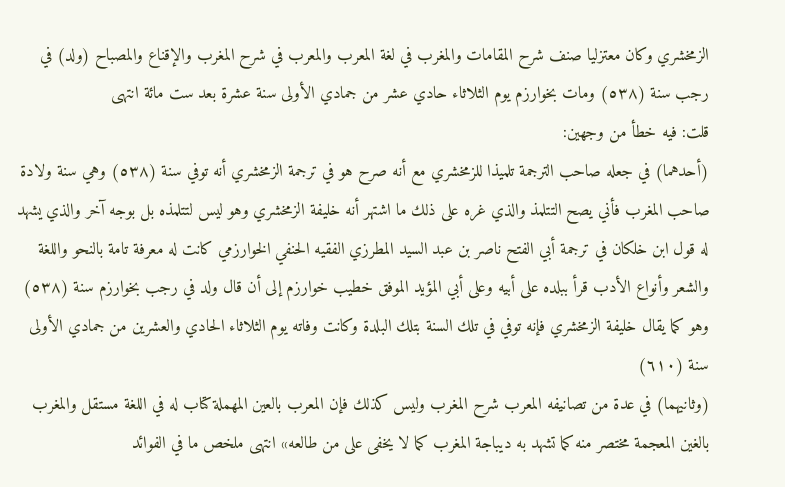الزمخشري وكان معتزليا صنف شرح المقامات والمغرب في لغة المعرب والمعرب في شرح المغرب والإقناع والمصباح (ولد) في رجب سنة (٥٣٨) ومات بخوارزم يوم الثلاثاء حادي عشر من جمادي الأولى سنة عشرة بعد ست مائة انتهى
قلت: فيه خطأ من وجهين:
(أحدهما) في جعله صاحب الترجمة تلميذا للزمخشري مع أنه صرح هو في ترجمة الزمخشري أنه توفي سنة (٥٣٨) وهي سنة ولادة صاحب المغرب فأني يصح التتلمذ والذي غره على ذلك ما اشتهر أنه خليفة الزمخشري وهو ليس لتتلمذه بل بوجه آخر والذي يشهد له قول ابن خلكان في ترجمة أبي الفتح ناصر بن عبد السيد المطرزي الفقيه الحنفي الخوارزمي كانت له معرفة تامة بالنحو واللغة والشعر وأنواع الأدب قرأ ببلده على أبيه وعلى أبي المؤيد الموفق خطيب خوارزم إلى أن قال ولد في رجب بخوارزم سنة (٥٣٨) وهو كما يقال خليفة الزمخشري فإنه توفي في تلك السنة بتلك البلدة وكانت وفاته يوم الثلاثاء الحادي والعشرين من جمادي الأولى سنة (٦١٠)
(وثانيهما) في عدة من تصانيفه المعرب شرح المغرب وليس كذلك فإن المعرب بالعين المهملة كتاب له في اللغة مستقل والمغرب بالغين المعجمة مختصر منه كما تشهد به ديباجة المغرب كما لا يخفى على من طالعه» انتهى ملخص ما في الفوائد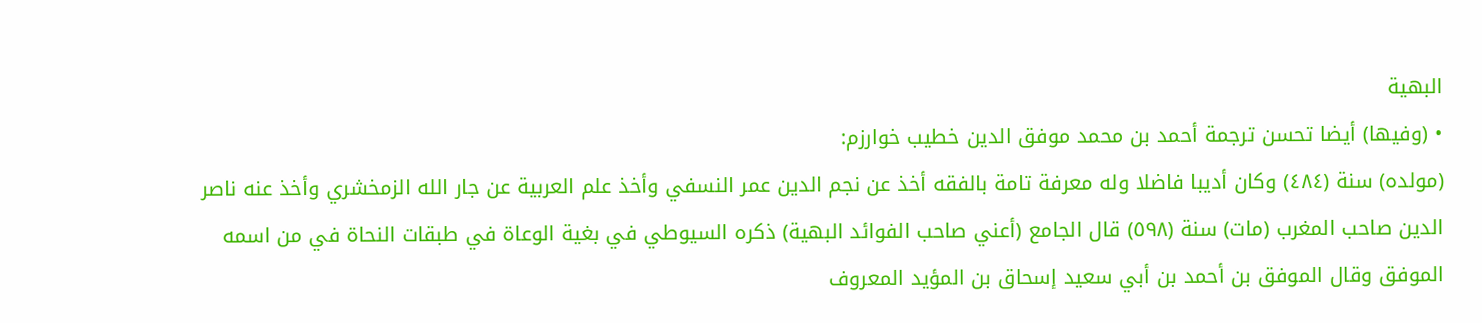البهية
• (وفيها) أيضا تحسن ترجمة أحمد بن محمد موفق الدين خطيب خوارزم:
(مولده) سنة (٤٨٤) وكان أديبا فاضلا وله معرفة تامة بالفقه أخذ عن نجم الدين عمر النسفي وأخذ علم العربية عن جار الله الزمخشري وأخذ عنه ناصر الدين صاحب المغرب (مات) سنة (٥٩٨) قال الجامع (أعني صاحب الفوائد البهية) ذكره السيوطي في بغية الوعاة في طبقات النحاة في من اسمه الموفق وقال الموفق بن أحمد بن أبي سعيد إسحاق بن المؤيد المعروف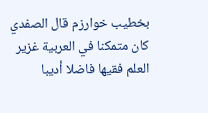بخطيب خوارزم قال الصفدي كان متمكنا في العربية غزير العلم فقيها فاضلا أديبا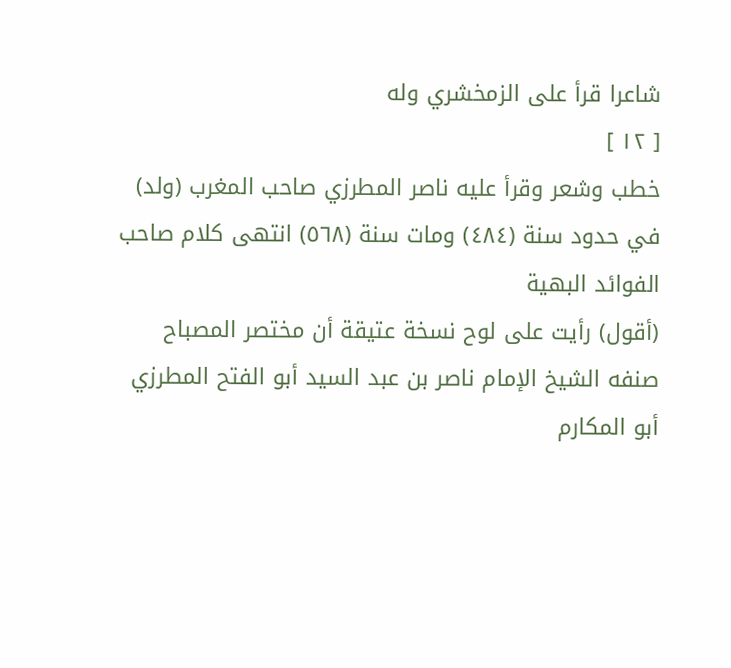شاعرا قرأ على الزمخشري وله
[ ١٢ ]
خطب وشعر وقرأ عليه ناصر المطرزي صاحب المغرب (ولد) في حدود سنة (٤٨٤) ومات سنة (٥٦٨) انتهى كلام صاحب الفوائد البهية
(أقول) رأيت على لوح نسخة عتيقة أن مختصر المصباح صنفه الشيخ الإمام ناصر بن عبد السيد أبو الفتح المطرزي أبو المكارم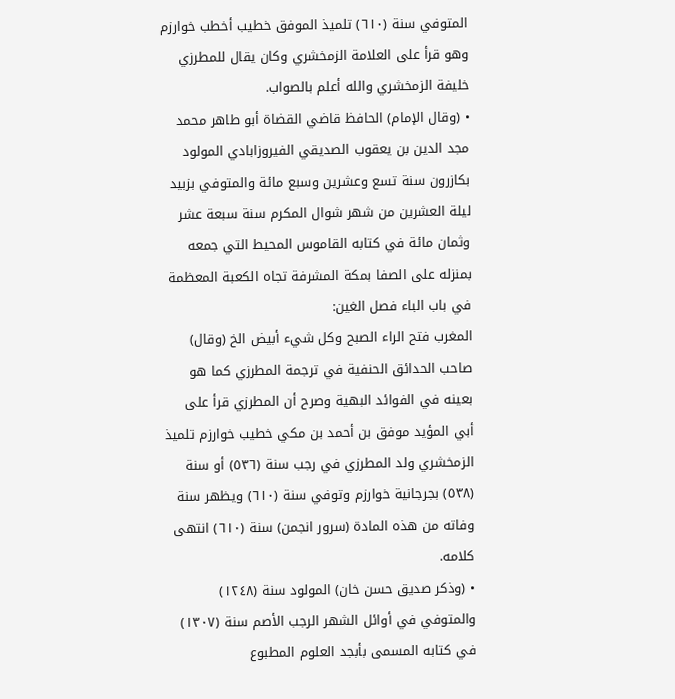المتوفي سنة (٦١٠) تلميذ الموفق خطيب أخطب خوارزم وهو قرأ على العلامة الزمخشري وكان يقال للمطرزي خليفة الزمخشري والله أعلم بالصواب.
• (وقال الإمام) الحافظ قاضي القضاة أبو طاهر محمد مجد الدين بن يعقوب الصديقي الفيروزابادي المولود بكازرون سنة تسع وعشرين وسبع مائة والمتوفي بزبيد ليلة العشرين من شهر شوال المكرم سنة سبعة عشر وثمان مائة في كتابه القاموس المحيط التي جمعه بمنزله على الصفا بمكة المشرفة تجاه الكعبة المعظمة في باب الباء فصل الغين:
المغرب فتح الراء الصبح وكل شيء أبيض الخ (وقال) صاحب الحدائق الحنفية في ترجمة المطرزي كما هو بعينه في الفوائد البهية وصرح أن المطرزي قرأ على أبي المؤيد موفق بن أحمد بن مكي خطيب خوارزم تلميذ الزمخشري ولد المطرزي في رجب سنة (٥٣٦) أو سنة (٥٣٨) بجرجانية خوارزم وتوفي سنة (٦١٠) ويظهر سنة وفاته من هذه المادة (سرور انجمن) سنة (٦١٠) انتهى كلامه.
• (وذكر صديق حسن خان) المولود سنة (١٢٤٨) والمتوفي في أوائل الشهر الرجب الأصم سنة (١٣٠٧) في كتابه المسمى بأبجد العلوم المطبوع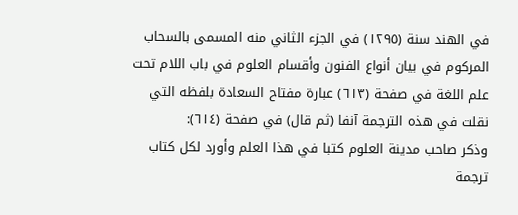في الهند سنة (١٢٩٥) في الجزء الثاني منه المسمى بالسحاب المركوم في بيان أنواع الفنون وأقسام العلوم في باب اللام تحت علم اللغة في صفحة (٦١٣) عبارة مفتاح السعادة بلفظه التي نقلت في هذه الترجمة آنفا (ثم قال) في صفحة (٦١٤):
وذكر صاحب مدينة العلوم كتبا في هذا العلم وأورد لكل كتاب ترجمة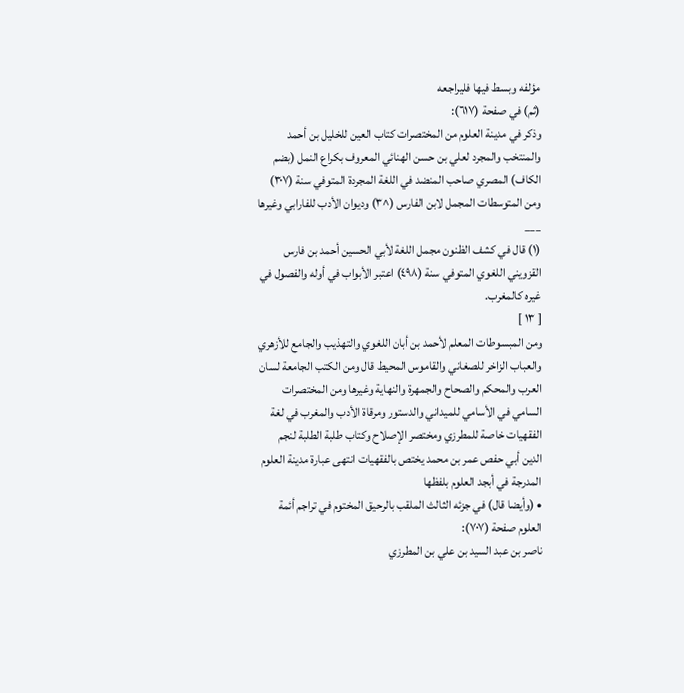مؤلفه وبسط فيها فليراجعه
(ثم) في صفحة (٦١٧):
وذكر في مدينة العلوم من المختصرات كتاب العين للخليل بن أحمد والمنتخب والمجرد لعلي بن حسن الهنائي المعروف بكراع النمل (بضم الكاف) المصري صاحب المنضد في اللغة المجردة المتوفي سنة (٣٠٧) ومن المتوسطات المجمل لابن الفارس (^٣) وديوان الأدب للفارابي وغيرها
___
(١) قال في كشف الظنون مجمل اللغة لأبي الحسين أحمد بن فارس القزويني اللغوي المتوفي سنة (٤٩٨) اعتبر الأبواب في أوله والفصول في غيره كالمغرب.
[ ١٣ ]
ومن المبسوطات المعلم لأحمد بن أبان اللغوي والتهذيب والجامع للأزهري والعباب الزاخر للصغاني والقاموس المحيط قال ومن الكتب الجامعة لسان العرب والمحكم والصحاح والجمهرة والنهاية وغيرها ومن المختصرات السامي في الأسامي للميداني والدستور ومرقاة الأدب والمغرب في لغة الفقهيات خاصة للمطرزي ومختصر الإصلاح وكتاب طلبة الطلبة لنجم الدين أبي حفص عمر بن محمد يختص بالفقهيات انتهى عبارة مدينة العلوم المدرجة في أبجد العلوم بلفظها
• (وأيضا قال) في جزئه الثالث الملقب بالرحيق المختوم في تراجم أئمة العلوم صفحة (٧٠٧):
ناصر بن عبد السيد بن علي بن المطرزي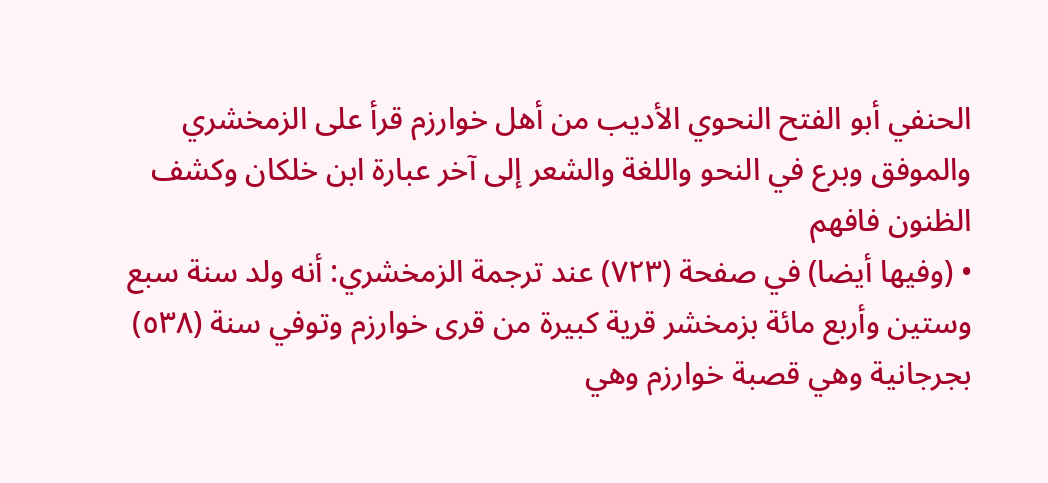الحنفي أبو الفتح النحوي الأديب من أهل خوارزم قرأ على الزمخشري والموفق وبرع في النحو واللغة والشعر إلى آخر عبارة ابن خلكان وكشف الظنون فافهم
• (وفيها أيضا) في صفحة (٧٢٣) عند ترجمة الزمخشري: أنه ولد سنة سبع وستين وأربع مائة بزمخشر قرية كبيرة من قرى خوارزم وتوفي سنة (٥٣٨) بجرجانية وهي قصبة خوارزم وهي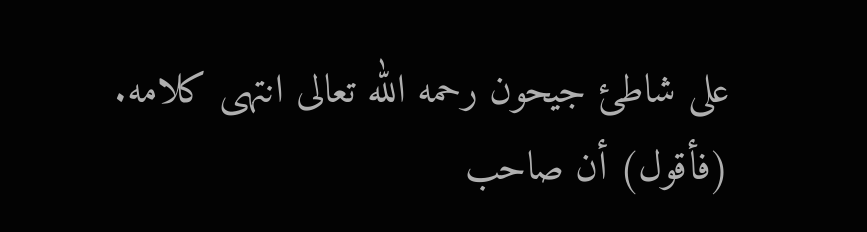على شاطئ جيحون رحمه الله تعالى انتهى كلامه.
(فأقول) أن صاحب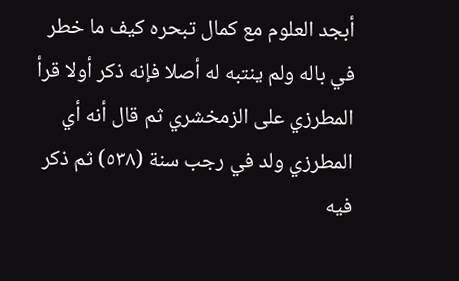أبجد العلوم مع كمال تبحره كيف ما خطر في باله ولم ينتبه له أصلا فإنه ذكر أولا قرأ المطرزي على الزمخشري ثم قال أنه أي المطرزي ولد في رجب سنة (٥٣٨) ثم ذكر فيه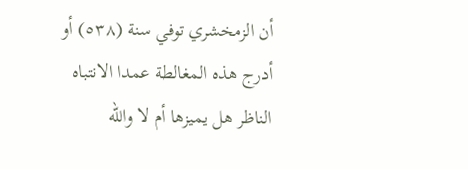أن الزمخشري توفي سنة (٥٣٨) أو أدرج هذه المغالطة عمدا الانتباه الناظر هل يميزها أم لا والله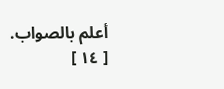أعلم بالصواب.
[ ١٤ ]